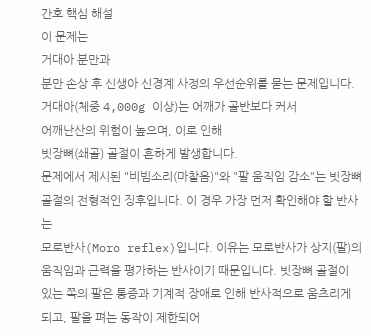간호 핵심 해설
이 문제는
거대아 분만과
분만 손상 후 신생아 신경계 사정의 우선순위를 묻는 문제입니다. 거대아(체중 4,000g 이상)는 어깨가 골반보다 커서
어깨난산의 위험이 높으며, 이로 인해
빗장뼈(쇄골) 골절이 흔하게 발생합니다.
문제에서 제시된 "비빔소리(마찰음)"와 "팔 움직임 감소"는 빗장뼈 골절의 전형적인 징후입니다. 이 경우 가장 먼저 확인해야 할 반사는
모로반사(Moro reflex)입니다. 이유는 모로반사가 상지(팔)의 움직임과 근력을 평가하는 반사이기 때문입니다. 빗장뼈 골절이 있는 쪽의 팔은 통증과 기계적 장애로 인해 반사적으로 움츠리게 되고, 팔을 펴는 동작이 제한되어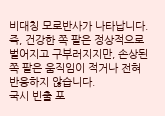비대칭 모로반사가 나타납니다. 즉, 건강한 쪽 팔은 정상적으로 벌어지고 구부러지지만, 손상된 쪽 팔은 움직임이 적거나 전혀 반응하지 않습니다.
국시 빈출 포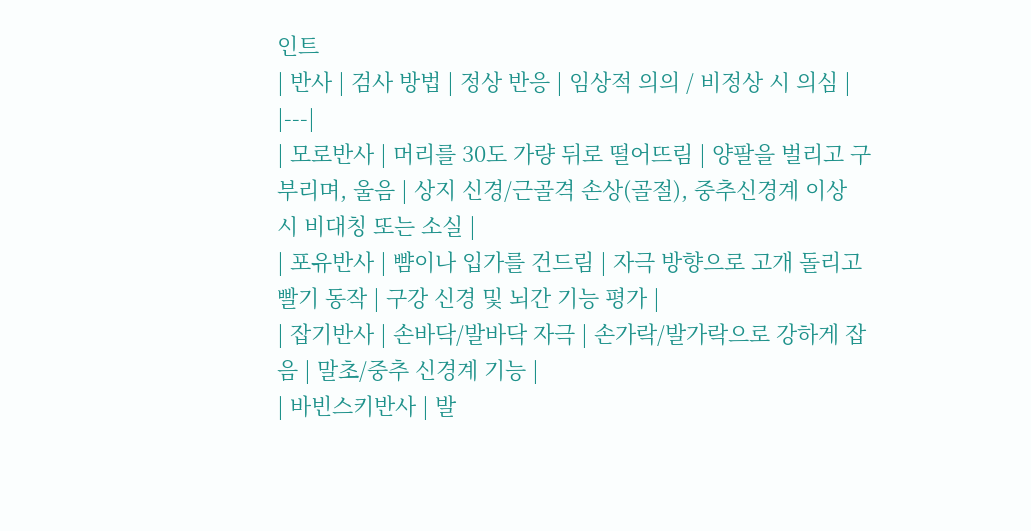인트
| 반사 | 검사 방법 | 정상 반응 | 임상적 의의 / 비정상 시 의심 |
|---|
| 모로반사 | 머리를 30도 가량 뒤로 떨어뜨림 | 양팔을 벌리고 구부리며, 울음 | 상지 신경/근골격 손상(골절), 중추신경계 이상 시 비대칭 또는 소실 |
| 포유반사 | 뺨이나 입가를 건드림 | 자극 방향으로 고개 돌리고 빨기 동작 | 구강 신경 및 뇌간 기능 평가 |
| 잡기반사 | 손바닥/발바닥 자극 | 손가락/발가락으로 강하게 잡음 | 말초/중추 신경계 기능 |
| 바빈스키반사 | 발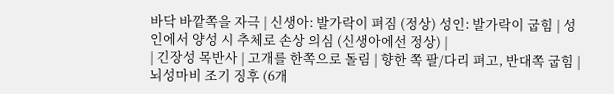바닥 바깥쪽을 자극 | 신생아: 발가락이 펴짐 (정상) 성인: 발가락이 굽힘 | 성인에서 양성 시 추체로 손상 의심 (신생아에선 정상) |
| 긴장성 목반사 | 고개를 한쪽으로 돌림 | 향한 쪽 팔/다리 펴고, 반대쪽 굽힘 | 뇌성마비 조기 징후 (6개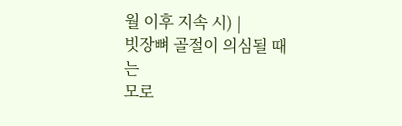월 이후 지속 시) |
빗장뼈 골절이 의심될 때는
모로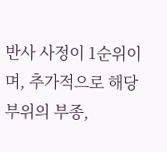반사 사정이 1순위이며, 추가적으로 해당 부위의 부종,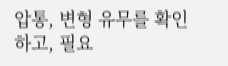압통, 변형 유무를 확인하고, 필요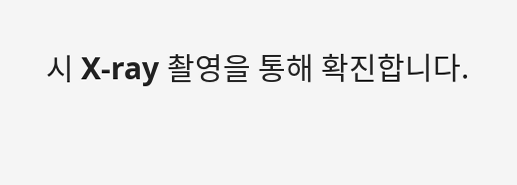시 X-ray 촬영을 통해 확진합니다.